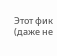Этот фик (даже не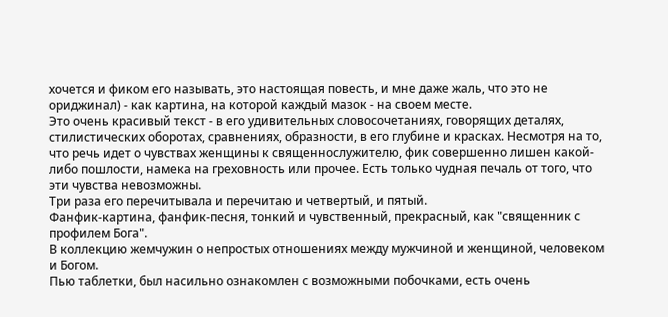хочется и фиком его называть, это настоящая повесть, и мне даже жаль, что это не ориджинал) - как картина, на которой каждый мазок - на своем месте.
Это очень красивый текст - в его удивительных словосочетаниях, говорящих деталях, стилистических оборотах, сравнениях, образности, в его глубине и красках. Несмотря на то, что речь идет о чувствах женщины к священнослужителю, фик совершенно лишен какой-либо пошлости, намека на греховность или прочее. Есть только чудная печаль от того, что эти чувства невозможны.
Три раза его перечитывала и перечитаю и четвертый, и пятый.
Фанфик-картина, фанфик-песня, тонкий и чувственный, прекрасный, как "священник с профилем Бога".
В коллекцию жемчужин о непростых отношениях между мужчиной и женщиной, человеком и Богом.
Пью таблетки, был насильно ознакомлен с возможными побочками, есть очень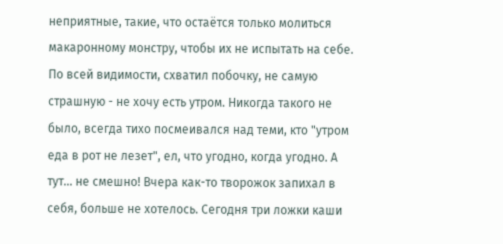неприятные, такие, что остаётся только молиться макаронному монстру, чтобы их не испытать на себе.
По всей видимости, схватил побочку, не самую страшную - не хочу есть утром. Никогда такого не было, всегда тихо посмеивался над теми, кто "утром еда в рот не лезет", ел, что угодно, когда угодно. А тут... не смешно! Вчера как-то творожок запихал в себя, больше не хотелось. Сегодня три ложки каши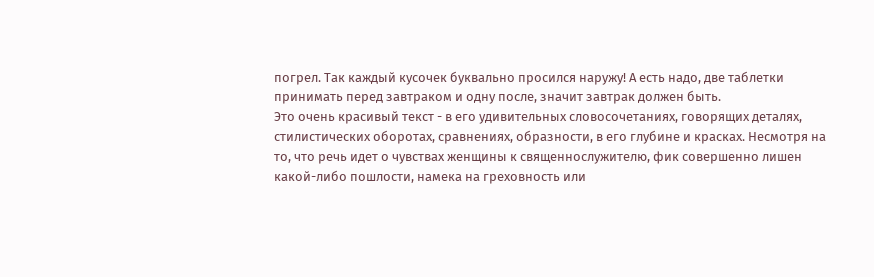погрел. Так каждый кусочек буквально просился наружу! А есть надо, две таблетки принимать перед завтраком и одну после, значит завтрак должен быть.
Это очень красивый текст - в его удивительных словосочетаниях, говорящих деталях, стилистических оборотах, сравнениях, образности, в его глубине и красках. Несмотря на то, что речь идет о чувствах женщины к священнослужителю, фик совершенно лишен какой-либо пошлости, намека на греховность или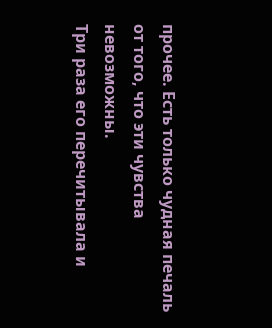прочее. Есть только чудная печаль от того, что эти чувства невозможны.
Три раза его перечитывала и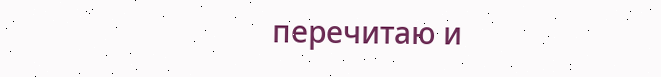перечитаю и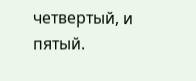четвертый, и пятый.